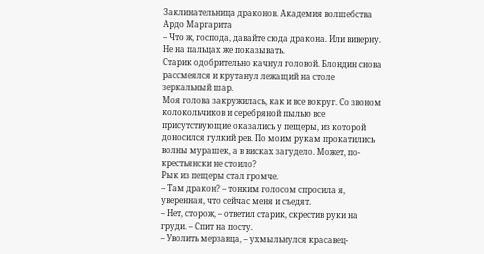Заклинательница драконов. Академия волшебства Ардо Маргарита
– Что ж, господа, давайте сюда дракона. Или виверну. Не на пальцах же показывать.
Старик одобрительно качнул головой. Блондин снова рассмеялся и крутанул лежащий на столе зеркальный шар.
Моя голова закружилась, как и все вокруг. Со звоном колокольчиков и серебряной пылью все присутствующие оказались у пещеры, из которой доносился гулкий рев. По моим рукам прокатились волны мурашек, а в висках загудело. Может, по-крестьянски не стоило?
Рык из пещеры стал громче.
– Там дракон? – тонким голосом спросила я, уверенная, что сейчас меня и съедят.
– Нет, сторож, – ответил старик, скрестив руки на груди. – Спит на посту.
– Уволить мерзавца, – ухмыльнулся красавец-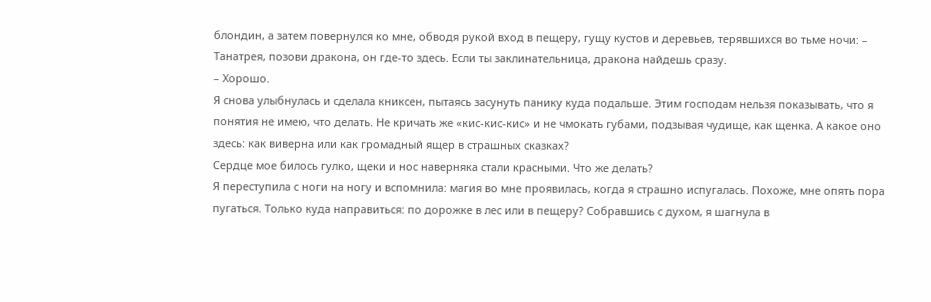блондин, а затем повернулся ко мне, обводя рукой вход в пещеру, гущу кустов и деревьев, терявшихся во тьме ночи: – Танатрея, позови дракона, он где-то здесь. Если ты заклинательница, дракона найдешь сразу.
– Хорошо.
Я снова улыбнулась и сделала книксен, пытаясь засунуть панику куда подальше. Этим господам нельзя показывать, что я понятия не имею, что делать. Не кричать же «кис-кис-кис» и не чмокать губами, подзывая чудище, как щенка. А какое оно здесь: как виверна или как громадный ящер в страшных сказках?
Сердце мое билось гулко, щеки и нос наверняка стали красными. Что же делать?
Я переступила с ноги на ногу и вспомнила: магия во мне проявилась, когда я страшно испугалась. Похоже, мне опять пора пугаться. Только куда направиться: по дорожке в лес или в пещеру? Собравшись с духом, я шагнула в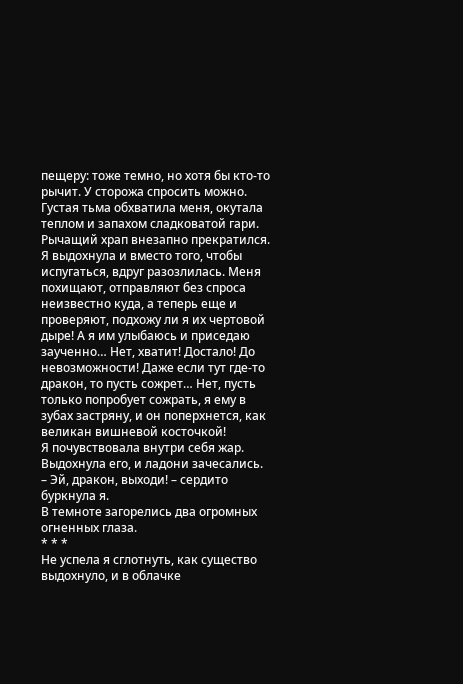пещеру: тоже темно, но хотя бы кто-то рычит. У сторожа спросить можно.
Густая тьма обхватила меня, окутала теплом и запахом сладковатой гари. Рычащий храп внезапно прекратился. Я выдохнула и вместо того, чтобы испугаться, вдруг разозлилась. Меня похищают, отправляют без спроса неизвестно куда, а теперь еще и проверяют, подхожу ли я их чертовой дыре! А я им улыбаюсь и приседаю заученно… Нет, хватит! Достало! До невозможности! Даже если тут где-то дракон, то пусть сожрет… Нет, пусть только попробует сожрать, я ему в зубах застряну, и он поперхнется, как великан вишневой косточкой!
Я почувствовала внутри себя жар. Выдохнула его, и ладони зачесались.
– Эй, дракон, выходи! – сердито буркнула я.
В темноте загорелись два огромных огненных глаза.
* * *
Не успела я сглотнуть, как существо выдохнуло, и в облачке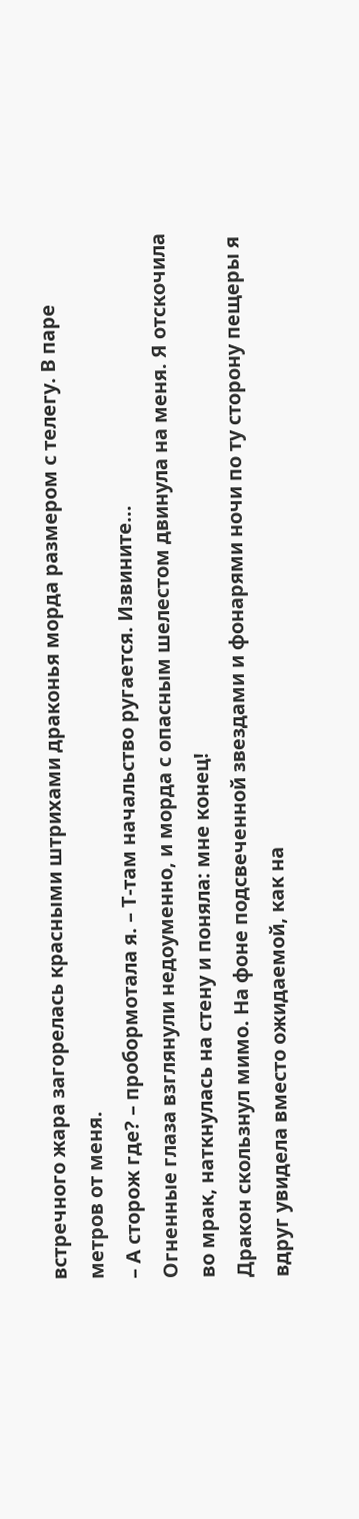встречного жара загорелась красными штрихами драконья морда размером с телегу. В паре метров от меня.
– А сторож где? – пробормотала я. – Т-там начальство ругается. Извините…
Огненные глаза взглянули недоуменно, и морда с опасным шелестом двинула на меня. Я отскочила во мрак, наткнулась на стену и поняла: мне конец!
Дракон скользнул мимо. На фоне подсвеченной звездами и фонарями ночи по ту сторону пещеры я вдруг увидела вместо ожидаемой, как на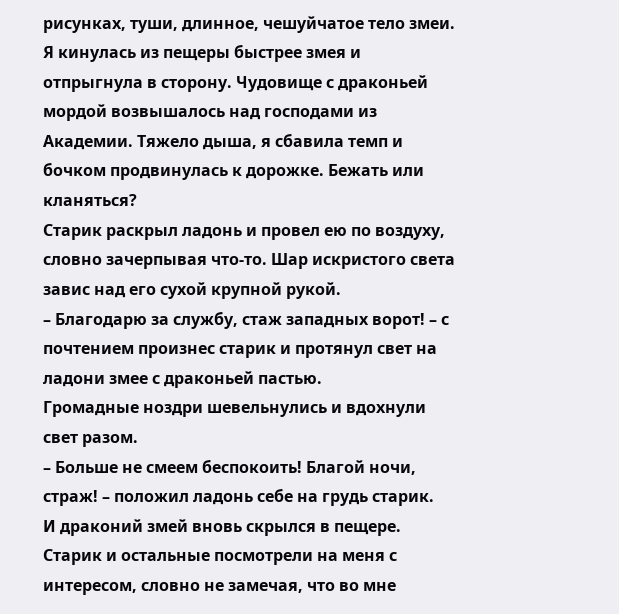рисунках, туши, длинное, чешуйчатое тело змеи.
Я кинулась из пещеры быстрее змея и отпрыгнула в сторону. Чудовище с драконьей мордой возвышалось над господами из Академии. Тяжело дыша, я сбавила темп и бочком продвинулась к дорожке. Бежать или кланяться?
Старик раскрыл ладонь и провел ею по воздуху, словно зачерпывая что-то. Шар искристого света завис над его сухой крупной рукой.
– Благодарю за службу, стаж западных ворот! – с почтением произнес старик и протянул свет на ладони змее с драконьей пастью.
Громадные ноздри шевельнулись и вдохнули свет разом.
– Больше не смеем беспокоить! Благой ночи, страж! – положил ладонь себе на грудь старик.
И драконий змей вновь скрылся в пещере. Старик и остальные посмотрели на меня с интересом, словно не замечая, что во мне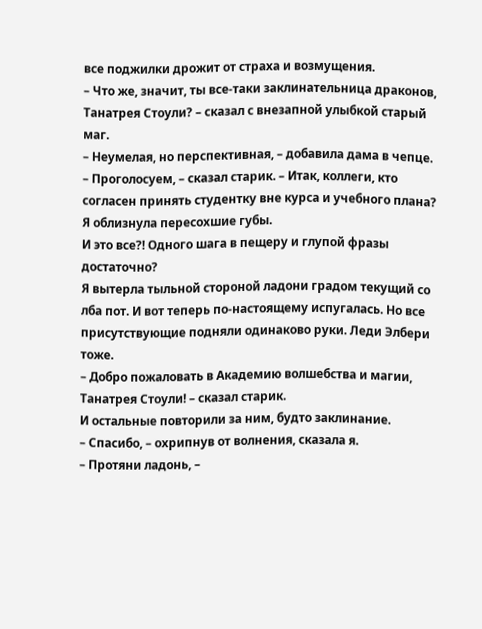все поджилки дрожит от страха и возмущения.
– Что же, значит, ты все-таки заклинательница драконов, Танатрея Стоули? – сказал с внезапной улыбкой старый маг.
– Неумелая, но перспективная, – добавила дама в чепце.
– Проголосуем, – сказал старик. – Итак, коллеги, кто согласен принять студентку вне курса и учебного плана?
Я облизнула пересохшие губы.
И это все?! Одного шага в пещеру и глупой фразы достаточно?
Я вытерла тыльной стороной ладони градом текущий со лба пот. И вот теперь по-настоящему испугалась. Но все присутствующие подняли одинаково руки. Леди Элбери тоже.
– Добро пожаловать в Академию волшебства и магии, Танатрея Стоули! – сказал старик.
И остальные повторили за ним, будто заклинание.
– Спасибо, – охрипнув от волнения, сказала я.
– Протяни ладонь, –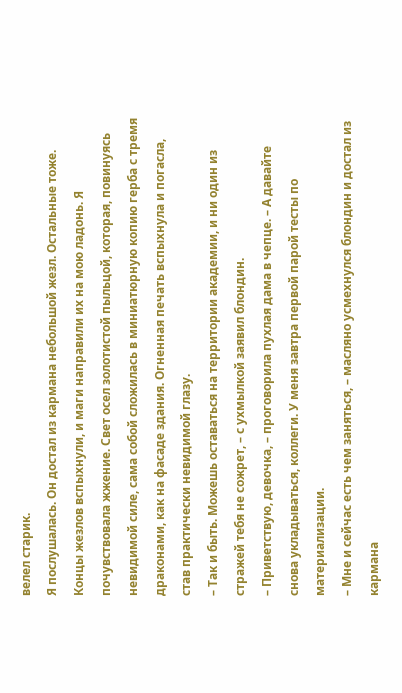велел старик.
Я послушалась. Он достал из кармана небольшой жезл. Остальные тоже. Концы жезлов вспыхнули, и маги направили их на мою ладонь. Я почувствовала жжение. Свет осел золотистой пыльцой, которая, повинуясь невидимой силе, сама собой сложилась в миниатюрную копию герба с тремя драконами, как на фасаде здания. Огненная печать вспыхнула и погасла, став практически невидимой глазу.
– Так и быть. Можешь оставаться на территории академии, и ни один из стражей тебя не сожрет, – с ухмылкой заявил блондин.
– Приветствую, девочка, – проговорила пухлая дама в чепце. – А давайте снова укладываться, коллеги. У меня завтра первой парой тесты по материализации.
– Мне и сейчас есть чем заняться, – масляно усмехнулся блондин и достал из кармана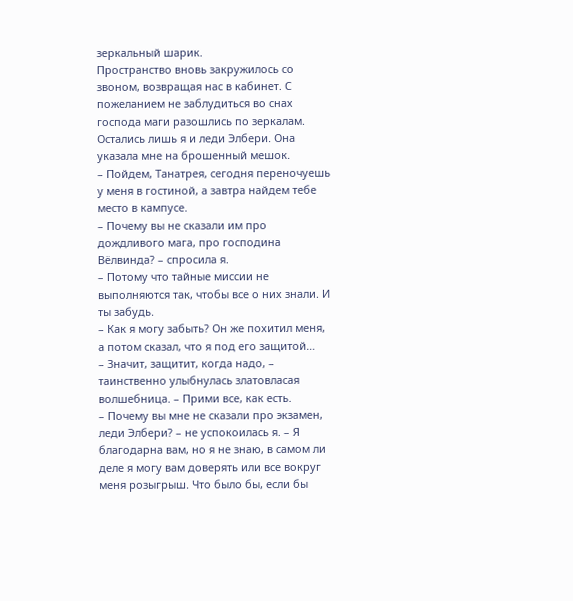зеркальный шарик.
Пространство вновь закружилось со звоном, возвращая нас в кабинет. С пожеланием не заблудиться во снах господа маги разошлись по зеркалам. Остались лишь я и леди Элбери. Она указала мне на брошенный мешок.
– Пойдем, Танатрея, сегодня переночуешь у меня в гостиной, а завтра найдем тебе место в кампусе.
– Почему вы не сказали им про дождливого мага, про господина Вёлвинда? – спросила я.
– Потому что тайные миссии не выполняются так, чтобы все о них знали. И ты забудь.
– Как я могу забыть? Он же похитил меня, а потом сказал, что я под его защитой…
– Значит, защитит, когда надо, – таинственно улыбнулась златовласая волшебница. – Прими все, как есть.
– Почему вы мне не сказали про экзамен, леди Элбери? – не успокоилась я. – Я благодарна вам, но я не знаю, в самом ли деле я могу вам доверять или все вокруг меня розыгрыш. Что было бы, если бы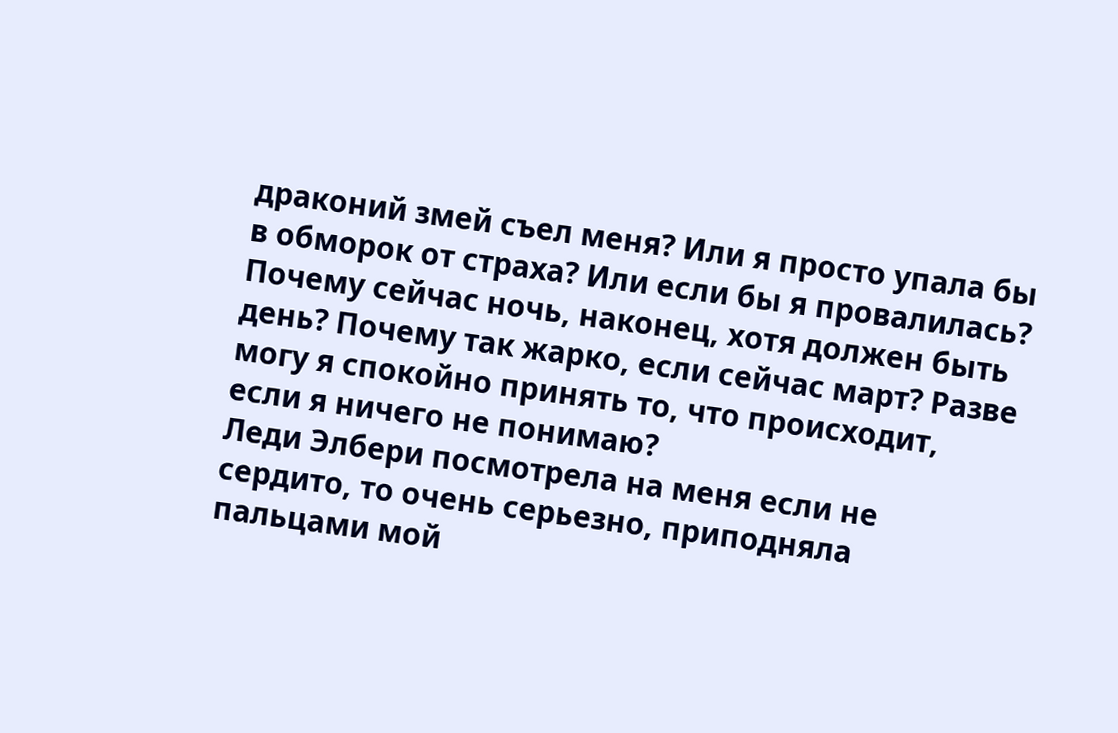драконий змей съел меня? Или я просто упала бы в обморок от страха? Или если бы я провалилась? Почему сейчас ночь, наконец, хотя должен быть день? Почему так жарко, если сейчас март? Разве могу я спокойно принять то, что происходит, если я ничего не понимаю?
Леди Элбери посмотрела на меня если не сердито, то очень серьезно, приподняла пальцами мой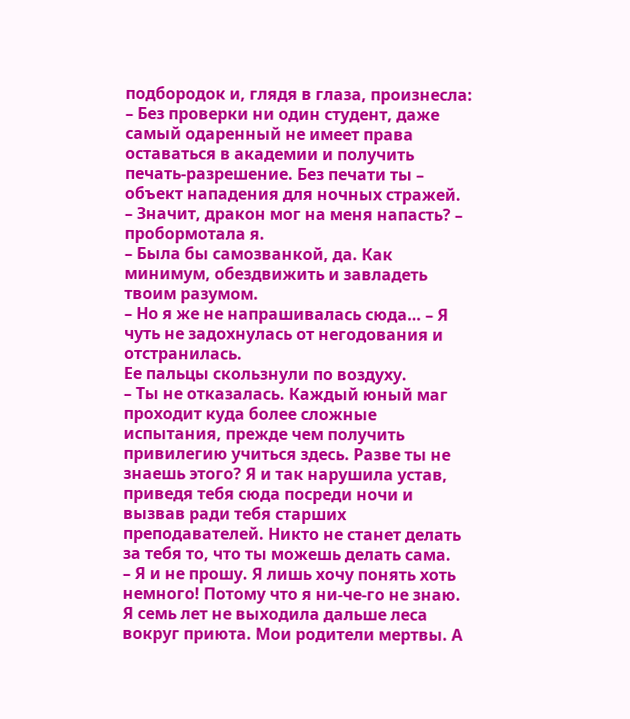подбородок и, глядя в глаза, произнесла:
– Без проверки ни один студент, даже самый одаренный не имеет права оставаться в академии и получить печать-разрешение. Без печати ты – объект нападения для ночных стражей.
– Значит, дракон мог на меня напасть? – пробормотала я.
– Была бы самозванкой, да. Как минимум, обездвижить и завладеть твоим разумом.
– Но я же не напрашивалась сюда… – Я чуть не задохнулась от негодования и отстранилась.
Ее пальцы скользнули по воздуху.
– Ты не отказалась. Каждый юный маг проходит куда более сложные испытания, прежде чем получить привилегию учиться здесь. Разве ты не знаешь этого? Я и так нарушила устав, приведя тебя сюда посреди ночи и вызвав ради тебя старших преподавателей. Никто не станет делать за тебя то, что ты можешь делать сама.
– Я и не прошу. Я лишь хочу понять хоть немного! Потому что я ни-че-го не знаю. Я семь лет не выходила дальше леса вокруг приюта. Мои родители мертвы. А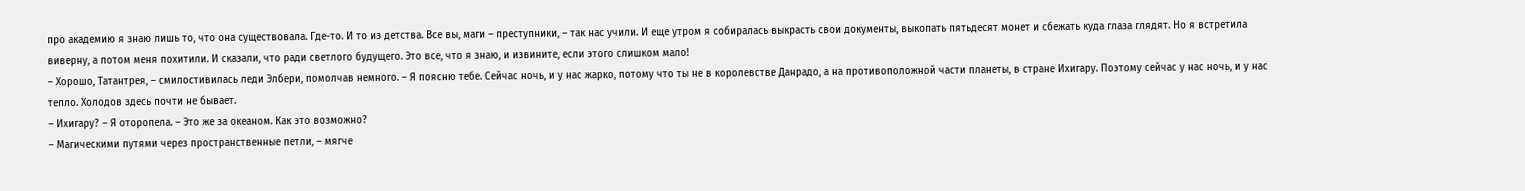про академию я знаю лишь то, что она существовала. Где-то. И то из детства. Все вы, маги – преступники, – так нас учили. И еще утром я собиралась выкрасть свои документы, выкопать пятьдесят монет и сбежать куда глаза глядят. Но я встретила виверну, а потом меня похитили. И сказали, что ради светлого будущего. Это все, что я знаю, и извините, если этого слишком мало!
– Хорошо, Татантрея, – смилостивилась леди Элбери, помолчав немного. – Я поясню тебе. Сейчас ночь, и у нас жарко, потому что ты не в королевстве Данрадо, а на противоположной части планеты, в стране Ихигару. Поэтому сейчас у нас ночь, и у нас тепло. Холодов здесь почти не бывает.
– Ихигару? – Я оторопела. – Это же за океаном. Как это возможно?
– Магическими путями через пространственные петли, – мягче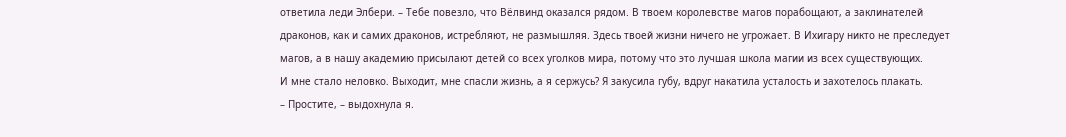ответила леди Элбери. – Тебе повезло, что Вёлвинд оказался рядом. В твоем королевстве магов порабощают, а заклинателей драконов, как и самих драконов, истребляют, не размышляя. Здесь твоей жизни ничего не угрожает. В Ихигару никто не преследует магов, а в нашу академию присылают детей со всех уголков мира, потому что это лучшая школа магии из всех существующих.
И мне стало неловко. Выходит, мне спасли жизнь, а я сержусь? Я закусила губу, вдруг накатила усталость и захотелось плакать.
– Простите, – выдохнула я.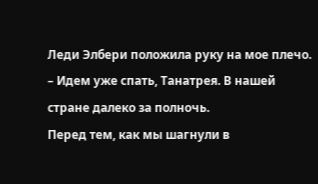Леди Элбери положила руку на мое плечо.
– Идем уже спать, Танатрея. В нашей стране далеко за полночь.
Перед тем, как мы шагнули в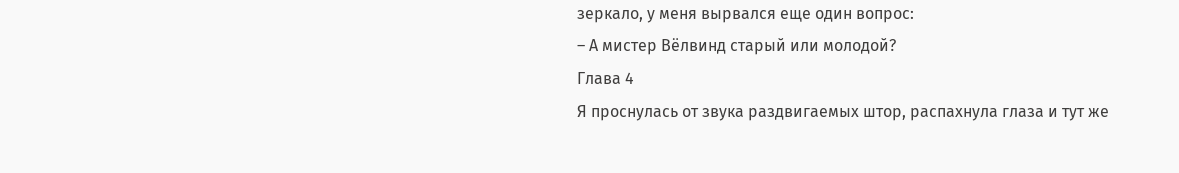зеркало, у меня вырвался еще один вопрос:
– А мистер Вёлвинд старый или молодой?
Глава 4
Я проснулась от звука раздвигаемых штор, распахнула глаза и тут же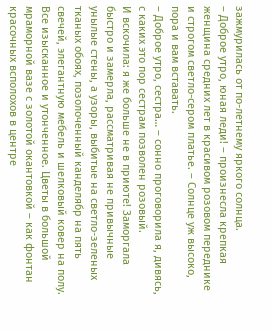зажмурилась от по-летнему яркого солнца.
– Доброе утро, юная леди! – произнесла крепкая женщина средних лет в красивом розовом переднике и строгом светло-сером платье. – Солнце уж высоко, пора и вам вставать.
– Доброе утро, сестра… – сонно проговорила я, дивясь, с каких это пор сестрам позволен розовый.
И вскочила: я же больше не в приюте! Заморгала быстро и замерла, рассматривая не привычные унылые стены, а узоры, выбитые на светло-зеленых тканых обоях, позолоченный канделябр на пять свечей, элегантную мебель и шелковый ковер на полу. Все изысканное и утонченное. Цветы в большой мраморной вазе с золотой окантовкой – как фонтан красочных всполохов в центре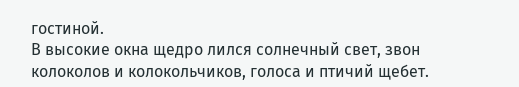гостиной.
В высокие окна щедро лился солнечный свет, звон колоколов и колокольчиков, голоса и птичий щебет.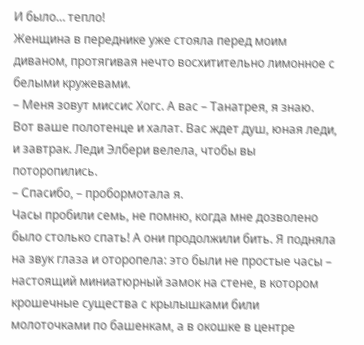И было… тепло!
Женщина в переднике уже стояла перед моим диваном, протягивая нечто восхитительно лимонное с белыми кружевами.
– Меня зовут миссис Хогс. А вас – Танатрея, я знаю. Вот ваше полотенце и халат. Вас ждет душ, юная леди, и завтрак. Леди Элбери велела, чтобы вы поторопились.
– Спасибо, – пробормотала я.
Часы пробили семь, не помню, когда мне дозволено было столько спать! А они продолжили бить. Я подняла на звук глаза и оторопела: это были не простые часы – настоящий миниатюрный замок на стене, в котором крошечные существа с крылышками били молоточками по башенкам, а в окошке в центре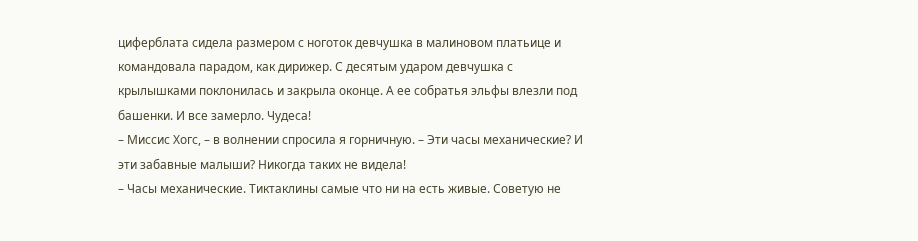циферблата сидела размером с ноготок девчушка в малиновом платьице и командовала парадом, как дирижер. С десятым ударом девчушка с крылышками поклонилась и закрыла оконце. А ее собратья эльфы влезли под башенки. И все замерло. Чудеса!
– Миссис Хогс, – в волнении спросила я горничную. – Эти часы механические? И эти забавные малыши? Никогда таких не видела!
– Часы механические. Тиктаклины самые что ни на есть живые. Советую не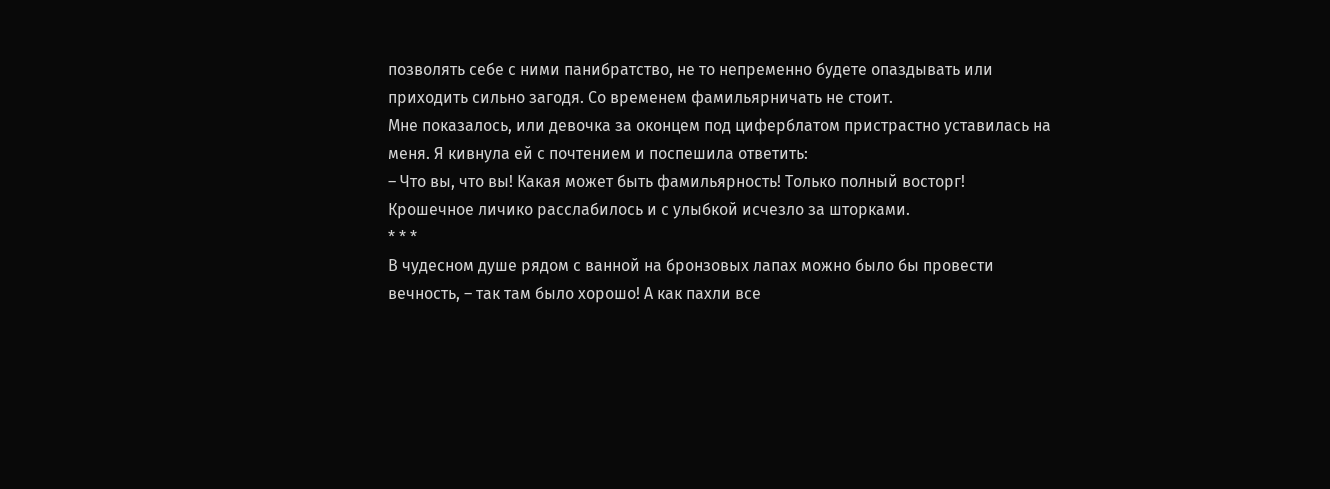позволять себе с ними панибратство, не то непременно будете опаздывать или приходить сильно загодя. Со временем фамильярничать не стоит.
Мне показалось, или девочка за оконцем под циферблатом пристрастно уставилась на меня. Я кивнула ей с почтением и поспешила ответить:
– Что вы, что вы! Какая может быть фамильярность! Только полный восторг!
Крошечное личико расслабилось и с улыбкой исчезло за шторками.
* * *
В чудесном душе рядом с ванной на бронзовых лапах можно было бы провести вечность, – так там было хорошо! А как пахли все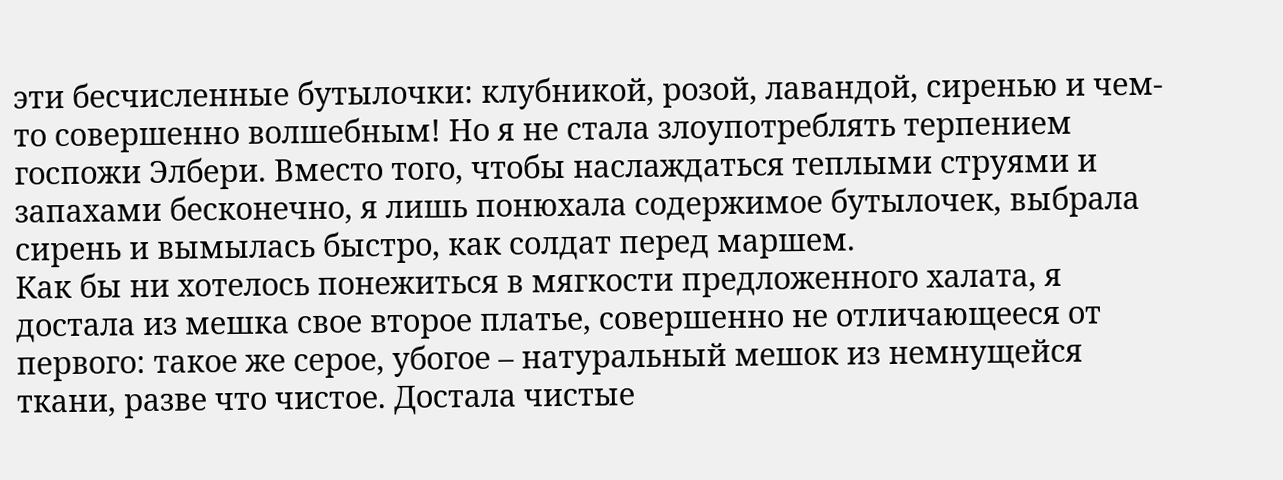эти бесчисленные бутылочки: клубникой, розой, лавандой, сиренью и чем-то совершенно волшебным! Но я не стала злоупотреблять терпением госпожи Элбери. Вместо того, чтобы наслаждаться теплыми струями и запахами бесконечно, я лишь понюхала содержимое бутылочек, выбрала сирень и вымылась быстро, как солдат перед маршем.
Как бы ни хотелось понежиться в мягкости предложенного халата, я достала из мешка свое второе платье, совершенно не отличающееся от первого: такое же серое, убогое – натуральный мешок из немнущейся ткани, разве что чистое. Достала чистые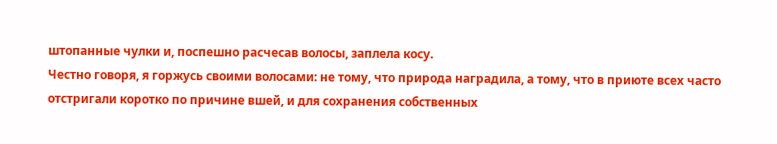штопанные чулки и, поспешно расчесав волосы, заплела косу.
Честно говоря, я горжусь своими волосами: не тому, что природа наградила, а тому, что в приюте всех часто отстригали коротко по причине вшей, и для сохранения собственных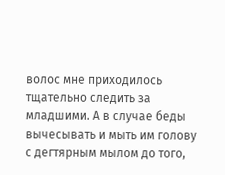волос мне приходилось тщательно следить за младшими. А в случае беды вычесывать и мыть им голову с дегтярным мылом до того,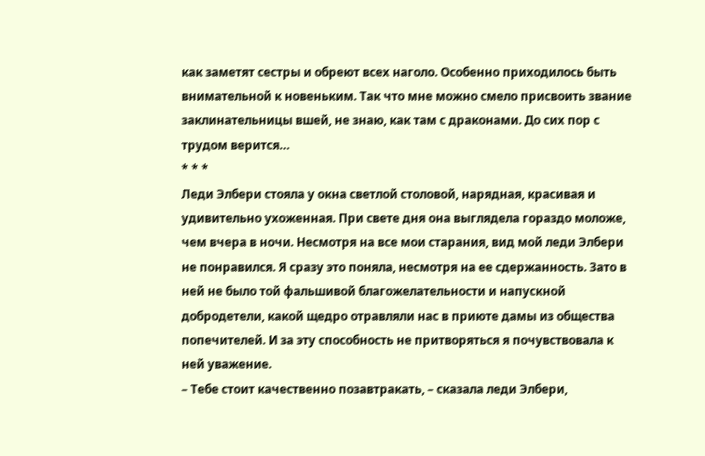как заметят сестры и обреют всех наголо. Особенно приходилось быть внимательной к новеньким. Так что мне можно смело присвоить звание заклинательницы вшей, не знаю, как там с драконами. До сих пор с трудом верится…
* * *
Леди Элбери стояла у окна светлой столовой, нарядная, красивая и удивительно ухоженная. При свете дня она выглядела гораздо моложе, чем вчера в ночи. Несмотря на все мои старания, вид мой леди Элбери не понравился. Я сразу это поняла, несмотря на ее сдержанность. Зато в ней не было той фальшивой благожелательности и напускной добродетели, какой щедро отравляли нас в приюте дамы из общества попечителей. И за эту способность не притворяться я почувствовала к ней уважение.
– Тебе стоит качественно позавтракать, – сказала леди Элбери,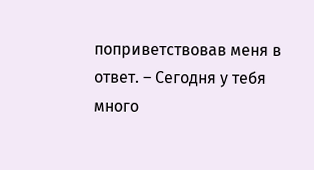поприветствовав меня в ответ. – Сегодня у тебя много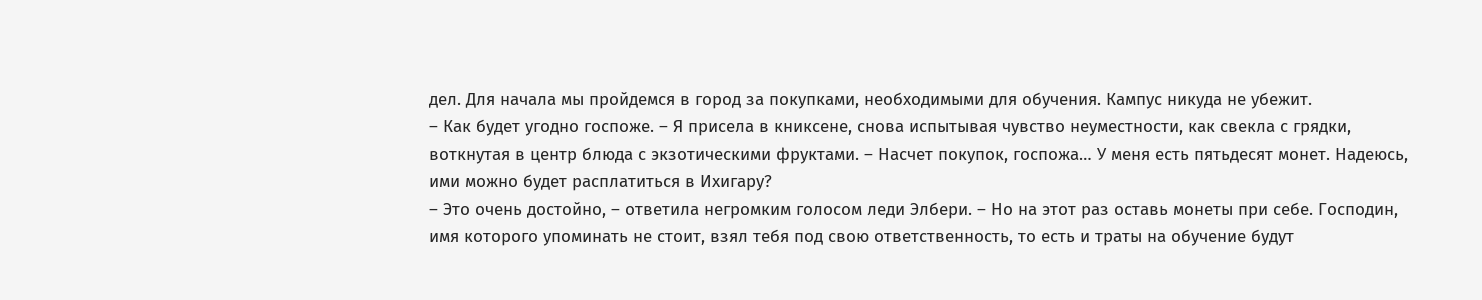дел. Для начала мы пройдемся в город за покупками, необходимыми для обучения. Кампус никуда не убежит.
– Как будет угодно госпоже. – Я присела в книксене, снова испытывая чувство неуместности, как свекла с грядки, воткнутая в центр блюда с экзотическими фруктами. – Насчет покупок, госпожа… У меня есть пятьдесят монет. Надеюсь, ими можно будет расплатиться в Ихигару?
– Это очень достойно, – ответила негромким голосом леди Элбери. – Но на этот раз оставь монеты при себе. Господин, имя которого упоминать не стоит, взял тебя под свою ответственность, то есть и траты на обучение будут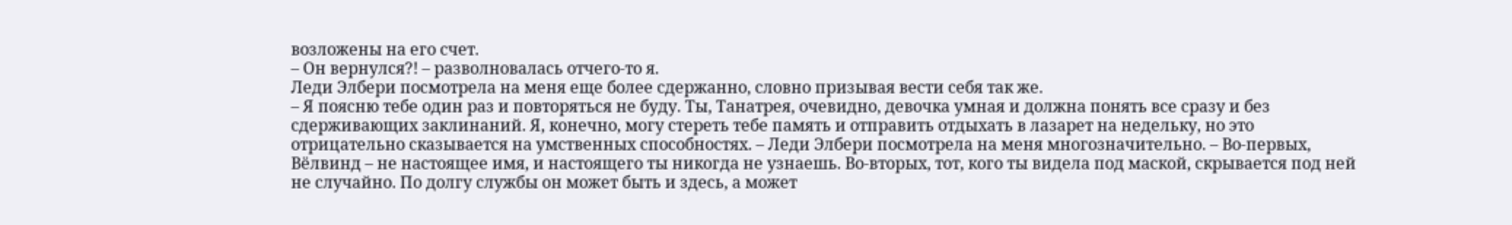возложены на его счет.
– Он вернулся?! – разволновалась отчего-то я.
Леди Элбери посмотрела на меня еще более сдержанно, словно призывая вести себя так же.
– Я поясню тебе один раз и повторяться не буду. Ты, Танатрея, очевидно, девочка умная и должна понять все сразу и без сдерживающих заклинаний. Я, конечно, могу стереть тебе память и отправить отдыхать в лазарет на недельку, но это отрицательно сказывается на умственных способностях. – Леди Элбери посмотрела на меня многозначительно. – Во-первых, Вёлвинд – не настоящее имя, и настоящего ты никогда не узнаешь. Во-вторых, тот, кого ты видела под маской, скрывается под ней не случайно. По долгу службы он может быть и здесь, а может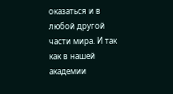оказаться и в любой другой части мира. И так как в нашей академии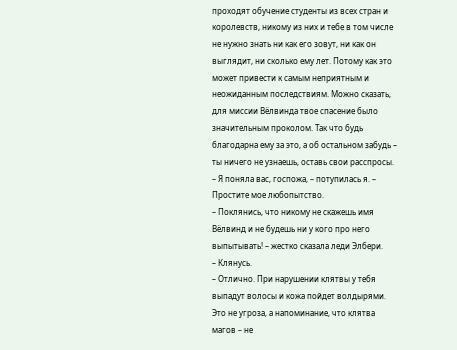проходят обучение студенты из всех стран и королевств, никому из них и тебе в том числе не нужно знать ни как его зовут, ни как он выглядит, ни сколько ему лет. Потому как это может привести к самым неприятным и неожиданным последствиям. Можно сказать, для миссии Вёлвинда твое спасение было значительным проколом. Так что будь благодарна ему за это, а об остальном забудь – ты ничего не узнаешь, оставь свои расспросы.
– Я поняла вас, госпожа, – потупилась я. – Простите мое любопытство.
– Поклянись, что никому не скажешь имя Вёлвинд и не будешь ни у кого про него выпытывать! – жестко сказала леди Элбери.
– Клянусь.
– Отлично. При нарушении клятвы у тебя выпадут волосы и кожа пойдет волдырями. Это не угроза, а напоминание, что клятва магов – не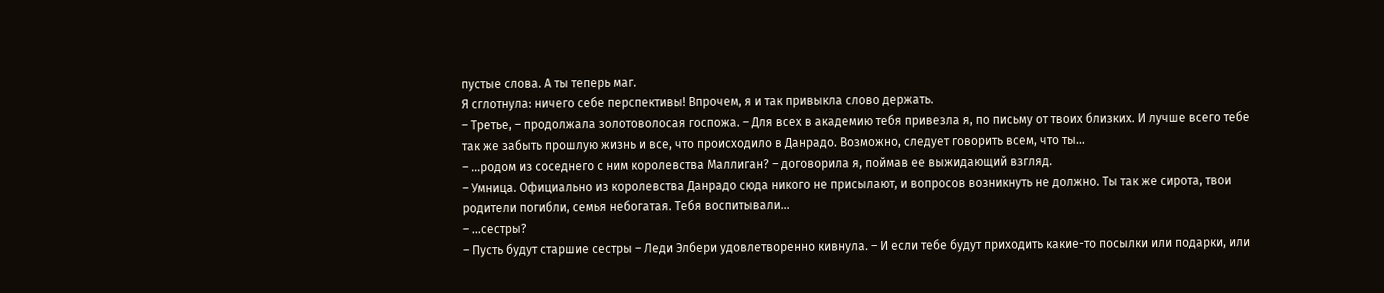пустые слова. А ты теперь маг.
Я сглотнула: ничего себе перспективы! Впрочем, я и так привыкла слово держать.
– Третье, – продолжала золотоволосая госпожа. – Для всех в академию тебя привезла я, по письму от твоих близких. И лучше всего тебе так же забыть прошлую жизнь и все, что происходило в Данрадо. Возможно, следует говорить всем, что ты…
– …родом из соседнего с ним королевства Маллиган? – договорила я, поймав ее выжидающий взгляд.
– Умница. Официально из королевства Данрадо сюда никого не присылают, и вопросов возникнуть не должно. Ты так же сирота, твои родители погибли, семья небогатая. Тебя воспитывали…
– …сестры?
– Пусть будут старшие сестры – Леди Элбери удовлетворенно кивнула. – И если тебе будут приходить какие-то посылки или подарки, или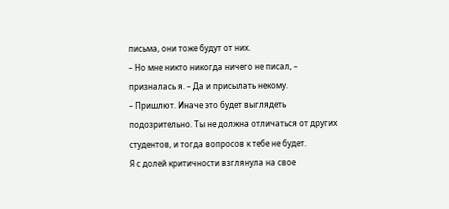письма, они тоже будут от них.
– Но мне никто никогда ничего не писал, – призналась я. – Да и присылать некому.
– Пришлют. Иначе это будет выглядеть подозрительно. Ты не должна отличаться от других студентов, и тогда вопросов к тебе не будет.
Я с долей критичности взглянула на свое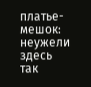платье-мешок: неужели здесь так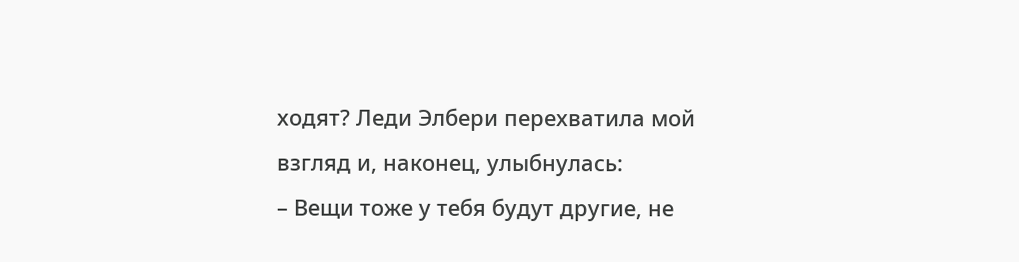ходят? Леди Элбери перехватила мой взгляд и, наконец, улыбнулась:
– Вещи тоже у тебя будут другие, не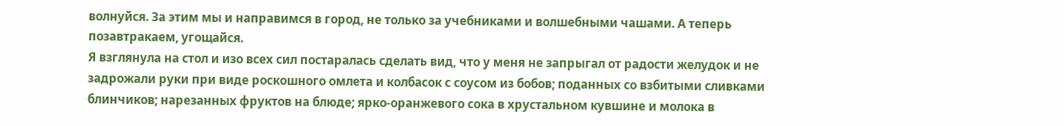волнуйся. За этим мы и направимся в город, не только за учебниками и волшебными чашами. А теперь позавтракаем, угощайся.
Я взглянула на стол и изо всех сил постаралась сделать вид, что у меня не запрыгал от радости желудок и не задрожали руки при виде роскошного омлета и колбасок с соусом из бобов; поданных со взбитыми сливками блинчиков; нарезанных фруктов на блюде; ярко-оранжевого сока в хрустальном кувшине и молока в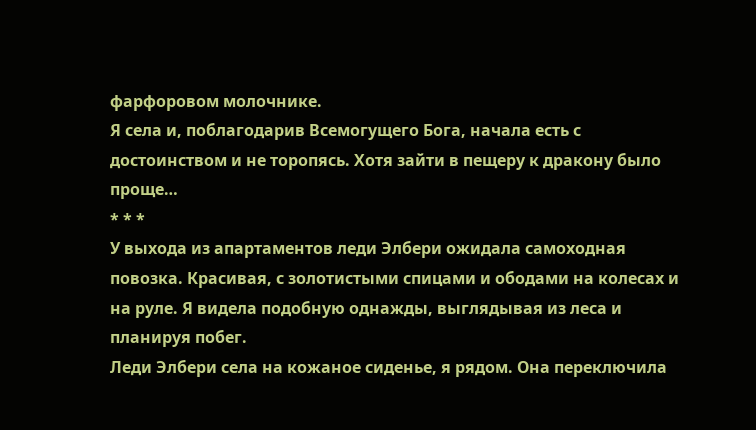фарфоровом молочнике.
Я села и, поблагодарив Всемогущего Бога, начала есть с достоинством и не торопясь. Хотя зайти в пещеру к дракону было проще…
* * *
У выхода из апартаментов леди Элбери ожидала самоходная повозка. Красивая, с золотистыми спицами и ободами на колесах и на руле. Я видела подобную однажды, выглядывая из леса и планируя побег.
Леди Элбери села на кожаное сиденье, я рядом. Она переключила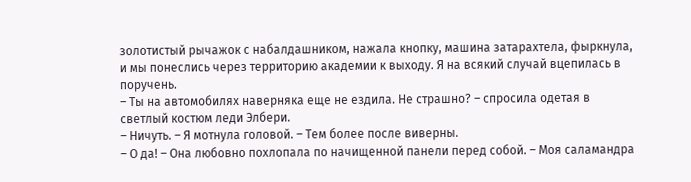золотистый рычажок с набалдашником, нажала кнопку, машина затарахтела, фыркнула, и мы понеслись через территорию академии к выходу. Я на всякий случай вцепилась в поручень.
– Ты на автомобилях наверняка еще не ездила. Не страшно? – спросила одетая в светлый костюм леди Элбери.
– Ничуть. – Я мотнула головой. – Тем более после виверны.
– О да! – Она любовно похлопала по начищенной панели перед собой. – Моя саламандра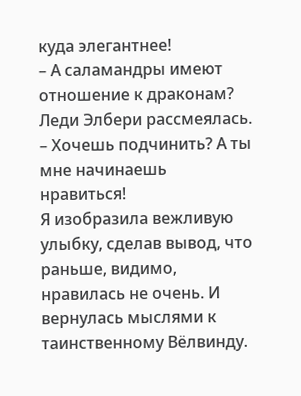куда элегантнее!
– А саламандры имеют отношение к драконам?
Леди Элбери рассмеялась.
– Хочешь подчинить? А ты мне начинаешь нравиться!
Я изобразила вежливую улыбку, сделав вывод, что раньше, видимо, нравилась не очень. И вернулась мыслями к таинственному Вёлвинду.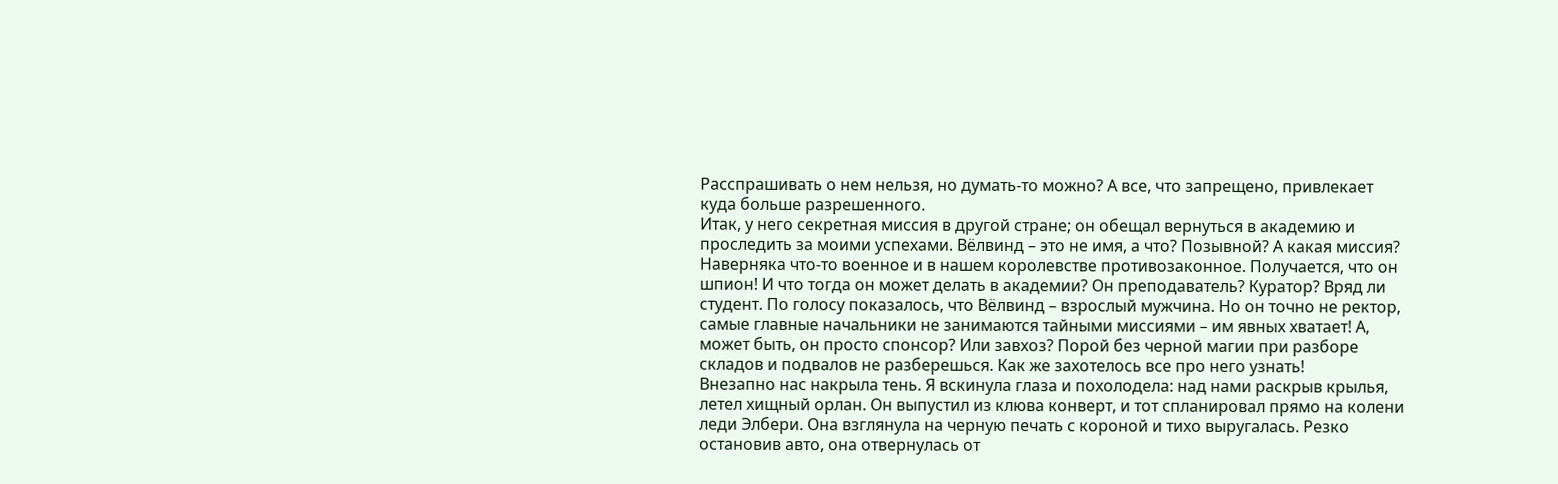Расспрашивать о нем нельзя, но думать-то можно? А все, что запрещено, привлекает куда больше разрешенного.
Итак, у него секретная миссия в другой стране; он обещал вернуться в академию и проследить за моими успехами. Вёлвинд – это не имя, а что? Позывной? А какая миссия? Наверняка что-то военное и в нашем королевстве противозаконное. Получается, что он шпион! И что тогда он может делать в академии? Он преподаватель? Куратор? Вряд ли студент. По голосу показалось, что Вёлвинд – взрослый мужчина. Но он точно не ректор, самые главные начальники не занимаются тайными миссиями – им явных хватает! А, может быть, он просто спонсор? Или завхоз? Порой без черной магии при разборе складов и подвалов не разберешься. Как же захотелось все про него узнать!
Внезапно нас накрыла тень. Я вскинула глаза и похолодела: над нами раскрыв крылья, летел хищный орлан. Он выпустил из клюва конверт, и тот спланировал прямо на колени леди Элбери. Она взглянула на черную печать с короной и тихо выругалась. Резко остановив авто, она отвернулась от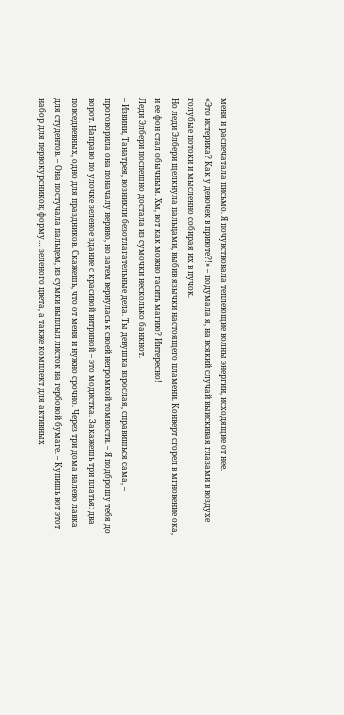меня и распечатала письмо. Я почувствовала теплеющие волны энергии, исходящие от нее.
«Это истерика? Как у девочек в приюте?!» – подумала я, на всякий случай выискивая глазами в воздухе голубые потоки и мысленно собирая их в пучок.
Но леди Элбери щелкнула пальцами, выбив язычки настоящего пламени. Конверт сгорел в мгновение ока, и ее фон стал обычным. Хм, вот как можно гасить магию? Интересно!
Леди Элбери поспешно достала из сумочки несколько банкнот.
– Извини, Танатрея, возникли безотлагательные дела. Ты девушка взрослая, справишься сама, – проговорила она поначалу нервно, но затем вернулась к своей негромкой томности. – Я подброшу тебя до ворот. Направо по улочке зеленое здание с красивой витриной – это модистка. Закажешь три платья: два повседневных, одно для праздников. Скажешь, что от меня и нужно срочно. Через три дома налево лавка для студентов. – Она постучала пальцем, из сумки выплыл листок на гербовой бумаге. – Купишь вот этот набор для первокурсников; форму… зеленого цвета, а также комплект для активных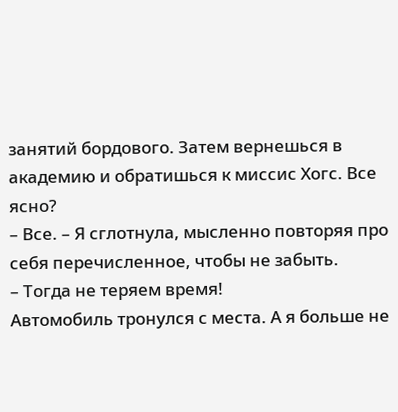занятий бордового. Затем вернешься в академию и обратишься к миссис Хогс. Все ясно?
– Все. – Я сглотнула, мысленно повторяя про себя перечисленное, чтобы не забыть.
– Тогда не теряем время!
Автомобиль тронулся с места. А я больше не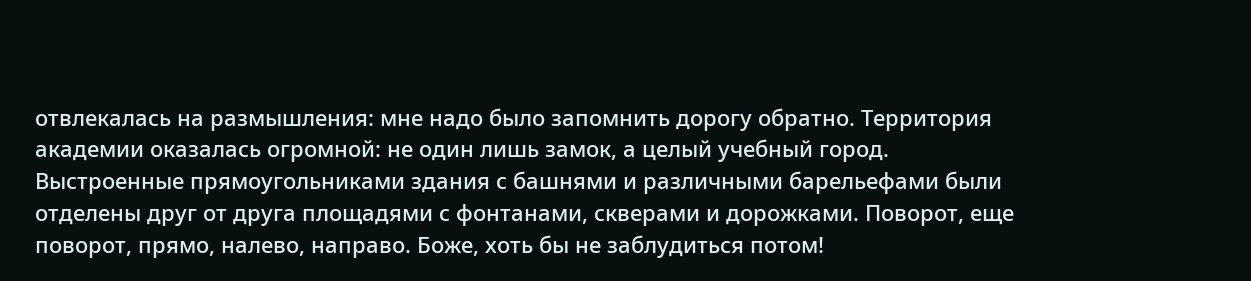отвлекалась на размышления: мне надо было запомнить дорогу обратно. Территория академии оказалась огромной: не один лишь замок, а целый учебный город. Выстроенные прямоугольниками здания с башнями и различными барельефами были отделены друг от друга площадями с фонтанами, скверами и дорожками. Поворот, еще поворот, прямо, налево, направо. Боже, хоть бы не заблудиться потом!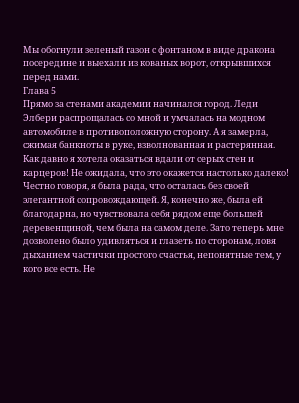Мы обогнули зеленый газон с фонтаном в виде дракона посередине и выехали из кованых ворот, открывшихся перед нами.
Глава 5
Прямо за стенами академии начинался город. Леди Элбери распрощалась со мной и умчалась на модном автомобиле в противоположную сторону. А я замерла, сжимая банкноты в руке, взволнованная и растерянная. Как давно я хотела оказаться вдали от серых стен и карцеров! Не ожидала, что это окажется настолько далеко!
Честно говоря, я была рада, что осталась без своей элегантной сопровождающей. Я, конечно же, была ей благодарна, но чувствовала себя рядом еще большей деревенщиной, чем была на самом деле. Зато теперь мне дозволено было удивляться и глазеть по сторонам, ловя дыханием частички простого счастья, непонятные тем, у кого все есть. Не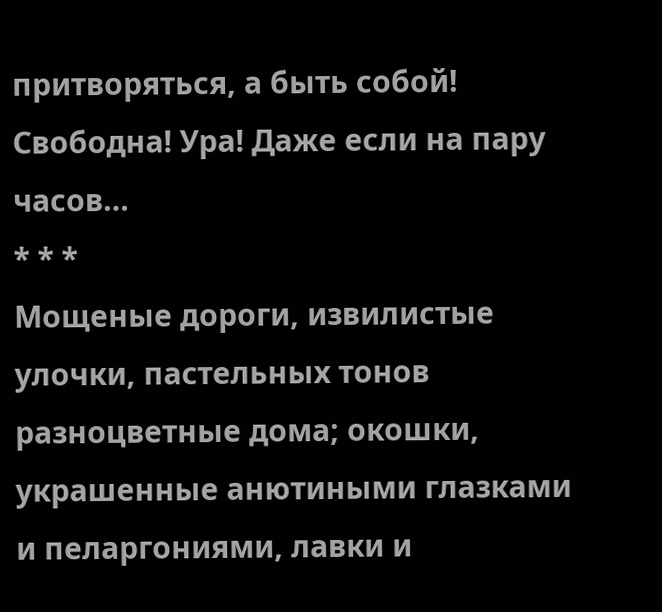притворяться, а быть собой! Свободна! Ура! Даже если на пару часов…
* * *
Мощеные дороги, извилистые улочки, пастельных тонов разноцветные дома; окошки, украшенные анютиными глазками и пеларгониями, лавки и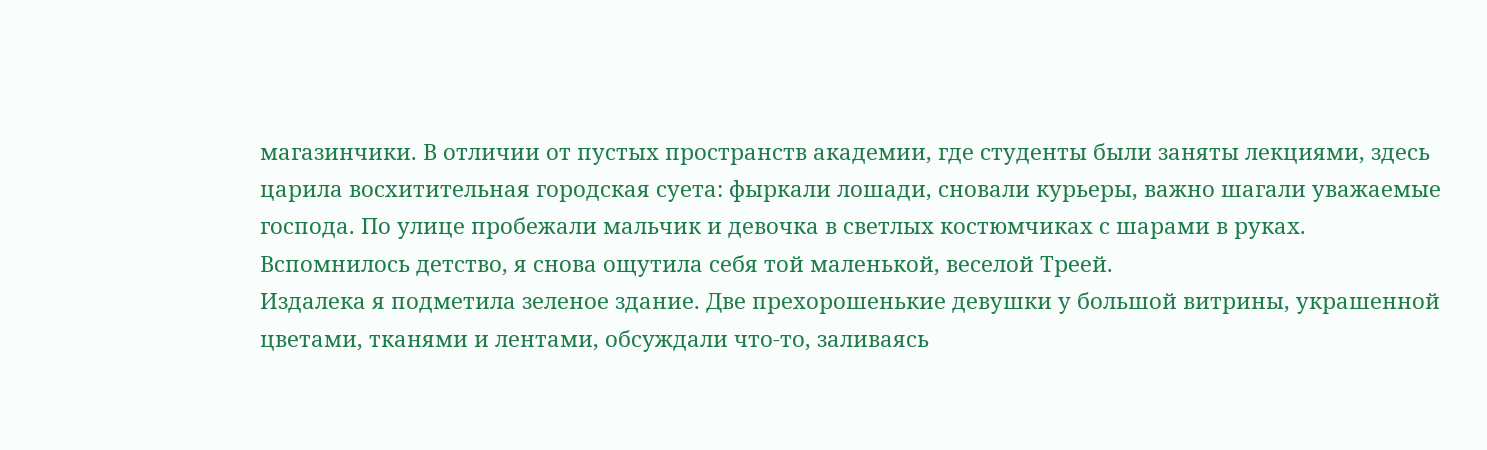магазинчики. В отличии от пустых пространств академии, где студенты были заняты лекциями, здесь царила восхитительная городская суета: фыркали лошади, сновали курьеры, важно шагали уважаемые господа. По улице пробежали мальчик и девочка в светлых костюмчиках с шарами в руках. Вспомнилось детство, я снова ощутила себя той маленькой, веселой Треей.
Издалека я подметила зеленое здание. Две прехорошенькие девушки у большой витрины, украшенной цветами, тканями и лентами, обсуждали что-то, заливаясь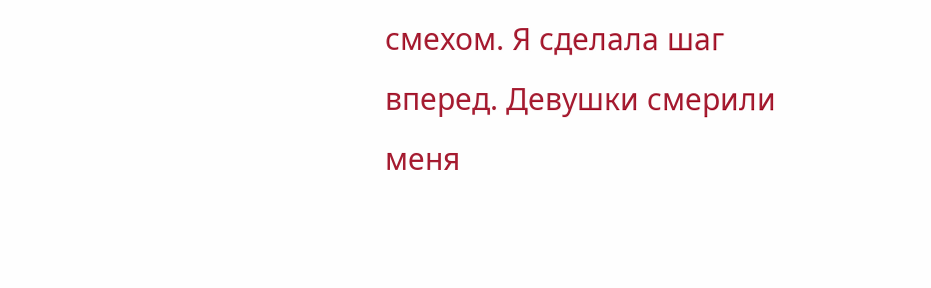смехом. Я сделала шаг вперед. Девушки смерили меня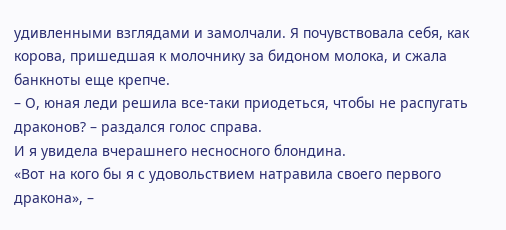удивленными взглядами и замолчали. Я почувствовала себя, как корова, пришедшая к молочнику за бидоном молока, и сжала банкноты еще крепче.
– О, юная леди решила все-таки приодеться, чтобы не распугать драконов? – раздался голос справа.
И я увидела вчерашнего несносного блондина.
«Вот на кого бы я с удовольствием натравила своего первого дракона», –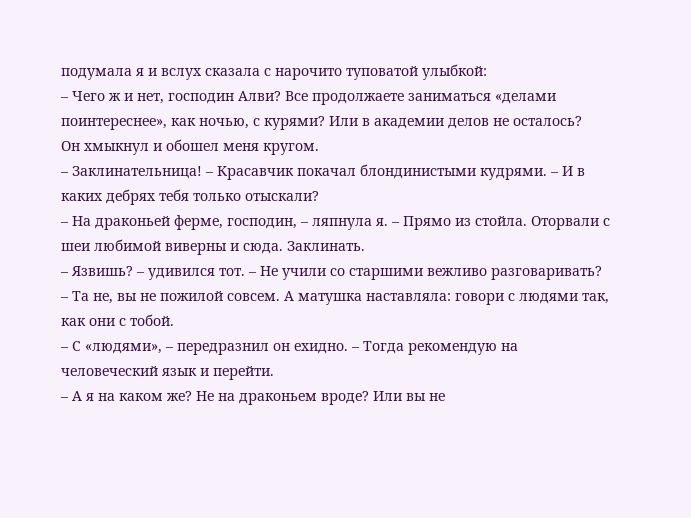подумала я и вслух сказала с нарочито туповатой улыбкой:
– Чего ж и нет, господин Алви? Все продолжаете заниматься «делами поинтереснее», как ночью, с курями? Или в академии делов не осталось?
Он хмыкнул и обошел меня кругом.
– Заклинательница! – Красавчик покачал блондинистыми кудрями. – И в каких дебрях тебя только отыскали?
– На драконьей ферме, господин, – ляпнула я. – Прямо из стойла. Оторвали с шеи любимой виверны и сюда. Заклинать.
– Язвишь? – удивился тот. – Не учили со старшими вежливо разговаривать?
– Та не, вы не пожилой совсем. А матушка наставляла: говори с людями так, как они с тобой.
– С «людями», – передразнил он ехидно. – Тогда рекомендую на человеческий язык и перейти.
– А я на каком же? Не на драконьем вроде? Или вы не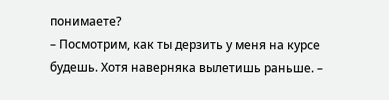понимаете?
– Посмотрим, как ты дерзить у меня на курсе будешь. Хотя наверняка вылетишь раньше. –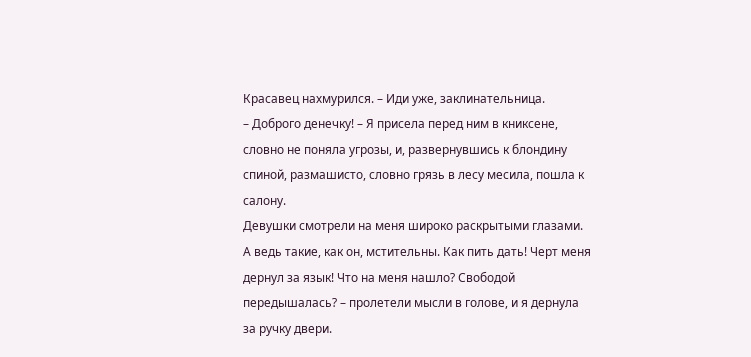Красавец нахмурился. – Иди уже, заклинательница.
– Доброго денечку! – Я присела перед ним в книксене, словно не поняла угрозы, и, развернувшись к блондину спиной, размашисто, словно грязь в лесу месила, пошла к салону.
Девушки смотрели на меня широко раскрытыми глазами.
А ведь такие, как он, мстительны. Как пить дать! Черт меня дернул за язык! Что на меня нашло? Свободой передышалась? – пролетели мысли в голове, и я дернула за ручку двери.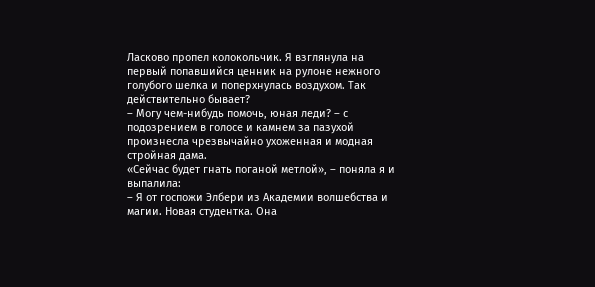Ласково пропел колокольчик. Я взглянула на первый попавшийся ценник на рулоне нежного голубого шелка и поперхнулась воздухом. Так действительно бывает?
– Могу чем-нибудь помочь, юная леди? – с подозрением в голосе и камнем за пазухой произнесла чрезвычайно ухоженная и модная стройная дама.
«Сейчас будет гнать поганой метлой», – поняла я и выпалила:
– Я от госпожи Элбери из Академии волшебства и магии. Новая студентка. Она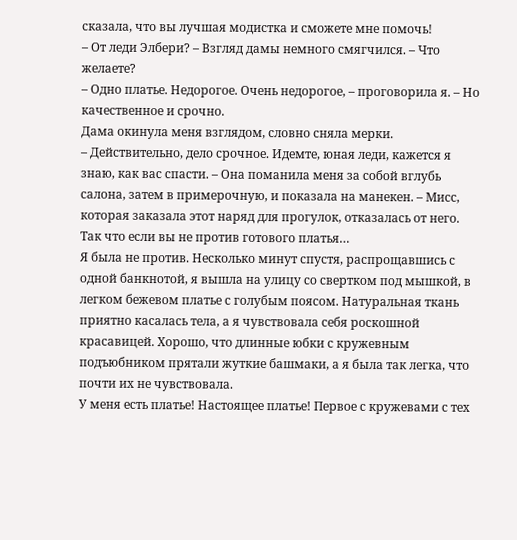сказала, что вы лучшая модистка и сможете мне помочь!
– От леди Элбери? – Взгляд дамы немного смягчился. – Что желаете?
– Одно платье. Недорогое. Очень недорогое, – проговорила я. – Но качественное и срочно.
Дама окинула меня взглядом, словно сняла мерки.
– Действительно, дело срочное. Идемте, юная леди, кажется я знаю, как вас спасти. – Она поманила меня за собой вглубь салона, затем в примерочную, и показала на манекен. – Мисс, которая заказала этот наряд для прогулок, отказалась от него. Так что если вы не против готового платья…
Я была не против. Несколько минут спустя, распрощавшись с одной банкнотой, я вышла на улицу со свертком под мышкой, в легком бежевом платье с голубым поясом. Натуральная ткань приятно касалась тела, а я чувствовала себя роскошной красавицей. Хорошо, что длинные юбки с кружевным подъюбником прятали жуткие башмаки, а я была так легка, что почти их не чувствовала.
У меня есть платье! Настоящее платье! Первое с кружевами с тех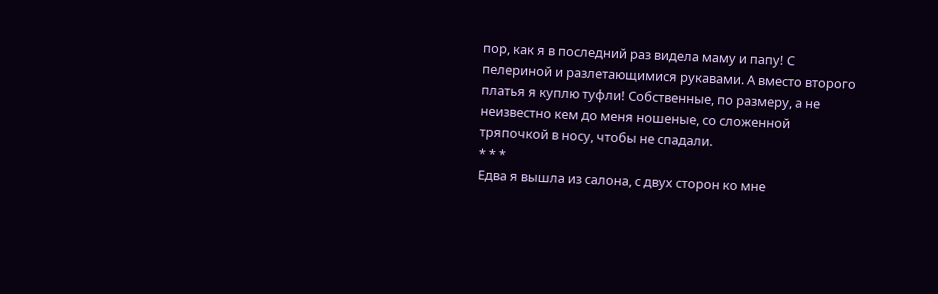пор, как я в последний раз видела маму и папу! С пелериной и разлетающимися рукавами. А вместо второго платья я куплю туфли! Собственные, по размеру, а не неизвестно кем до меня ношеные, со сложенной тряпочкой в носу, чтобы не спадали.
* * *
Едва я вышла из салона, с двух сторон ко мне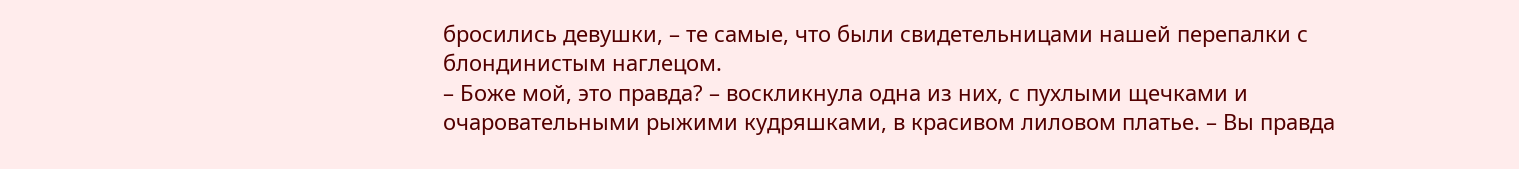бросились девушки, – те самые, что были свидетельницами нашей перепалки с блондинистым наглецом.
– Боже мой, это правда? – воскликнула одна из них, с пухлыми щечками и очаровательными рыжими кудряшками, в красивом лиловом платье. – Вы правда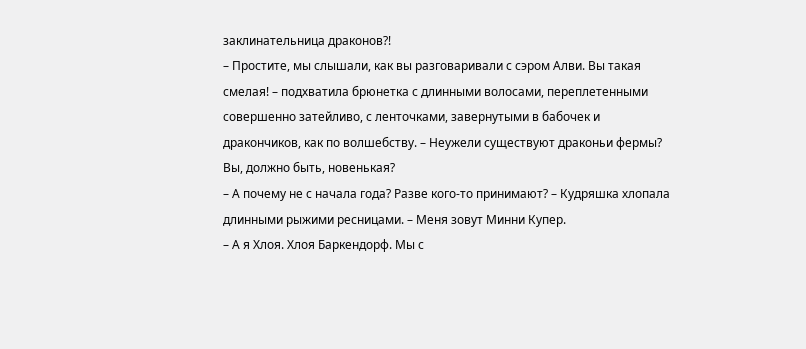заклинательница драконов?!
– Простите, мы слышали, как вы разговаривали с сэром Алви. Вы такая смелая! – подхватила брюнетка с длинными волосами, переплетенными совершенно затейливо, с ленточками, завернутыми в бабочек и дракончиков, как по волшебству. – Неужели существуют драконьи фермы? Вы, должно быть, новенькая?
– А почему не с начала года? Разве кого-то принимают? – Кудряшка хлопала длинными рыжими ресницами. – Меня зовут Минни Купер.
– А я Хлоя. Хлоя Баркендорф. Мы с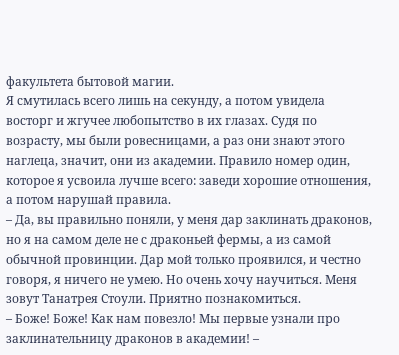факультета бытовой магии.
Я смутилась всего лишь на секунду, а потом увидела восторг и жгучее любопытство в их глазах. Судя по возрасту, мы были ровесницами, а раз они знают этого наглеца, значит, они из академии. Правило номер один, которое я усвоила лучше всего: заведи хорошие отношения, а потом нарушай правила.
– Да, вы правильно поняли, у меня дар заклинать драконов, но я на самом деле не с драконьей фермы, а из самой обычной провинции. Дар мой только проявился, и честно говоря, я ничего не умею. Но очень хочу научиться. Меня зовут Танатрея Стоули. Приятно познакомиться.
– Боже! Боже! Как нам повезло! Мы первые узнали про заклинательницу драконов в академии! –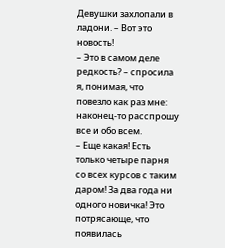Девушки захлопали в ладони. – Вот это новость!
– Это в самом деле редкость? – спросила я, понимая, что повезло как раз мне: наконец-то расспрошу все и обо всем.
– Еще какая! Есть только четыре парня со всех курсов с таким даром! За два года ни одного новичка! Это потрясающе, что появилась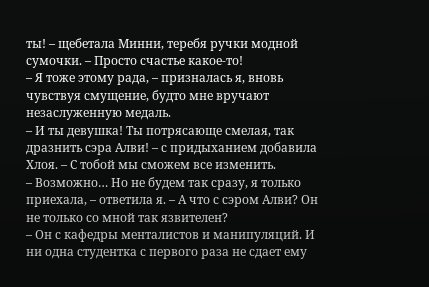ты! – щебетала Минни, теребя ручки модной сумочки. – Просто счастье какое-то!
– Я тоже этому рада, – призналась я, вновь чувствуя смущение, будто мне вручают незаслуженную медаль.
– И ты девушка! Ты потрясающе смелая, так дразнить сэра Алви! – с придыханием добавила Хлоя. – С тобой мы сможем все изменить.
– Возможно… Но не будем так сразу, я только приехала, – ответила я. – А что с сэром Алви? Он не только со мной так язвителен?
– Он с кафедры менталистов и манипуляций. И ни одна студентка с первого раза не сдает ему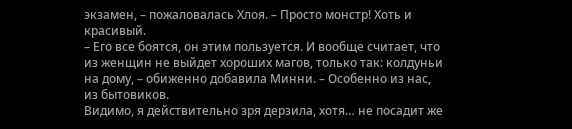экзамен, – пожаловалась Хлоя. – Просто монстр! Хоть и красивый.
– Его все боятся, он этим пользуется. И вообще считает, что из женщин не выйдет хороших магов, только так: колдуньи на дому, – обиженно добавила Минни. – Особенно из нас, из бытовиков.
Видимо, я действительно зря дерзила, хотя… не посадит же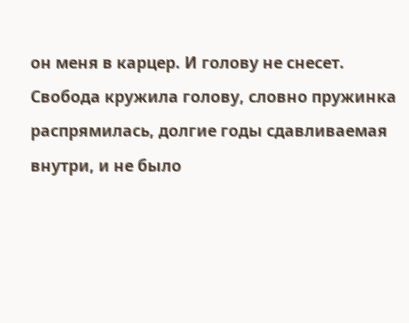он меня в карцер. И голову не снесет.
Свобода кружила голову, словно пружинка распрямилась, долгие годы сдавливаемая внутри, и не было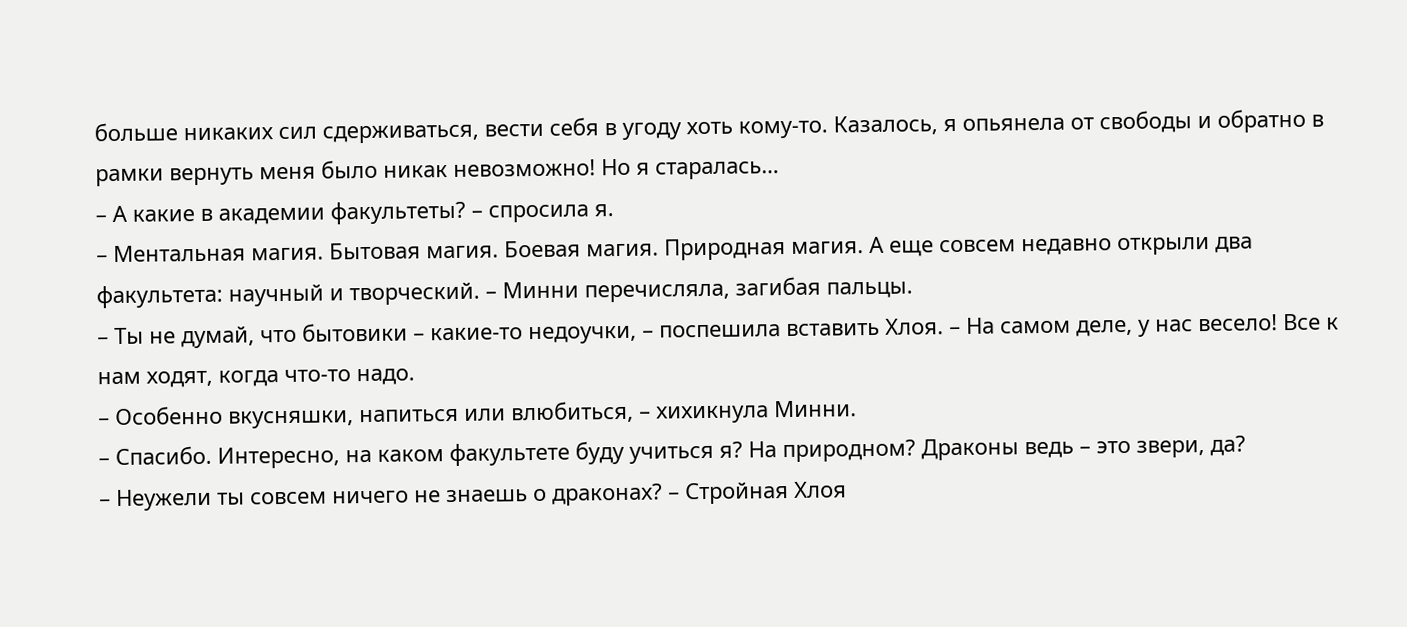больше никаких сил сдерживаться, вести себя в угоду хоть кому-то. Казалось, я опьянела от свободы и обратно в рамки вернуть меня было никак невозможно! Но я старалась…
– А какие в академии факультеты? – спросила я.
– Ментальная магия. Бытовая магия. Боевая магия. Природная магия. А еще совсем недавно открыли два факультета: научный и творческий. – Минни перечисляла, загибая пальцы.
– Ты не думай, что бытовики – какие-то недоучки, – поспешила вставить Хлоя. – На самом деле, у нас весело! Все к нам ходят, когда что-то надо.
– Особенно вкусняшки, напиться или влюбиться, – хихикнула Минни.
– Спасибо. Интересно, на каком факультете буду учиться я? На природном? Драконы ведь – это звери, да?
– Неужели ты совсем ничего не знаешь о драконах? – Стройная Хлоя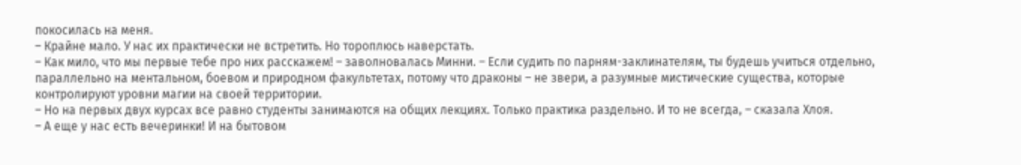покосилась на меня.
– Крайне мало. У нас их практически не встретить. Но тороплюсь наверстать.
– Как мило, что мы первые тебе про них расскажем! – заволновалась Минни. – Если судить по парням-заклинателям, ты будешь учиться отдельно, параллельно на ментальном, боевом и природном факультетах, потому что драконы – не звери, а разумные мистические существа, которые контролируют уровни магии на своей территории.
– Но на первых двух курсах все равно студенты занимаются на общих лекциях. Только практика раздельно. И то не всегда, – сказала Хлоя.
– А еще у нас есть вечеринки! И на бытовом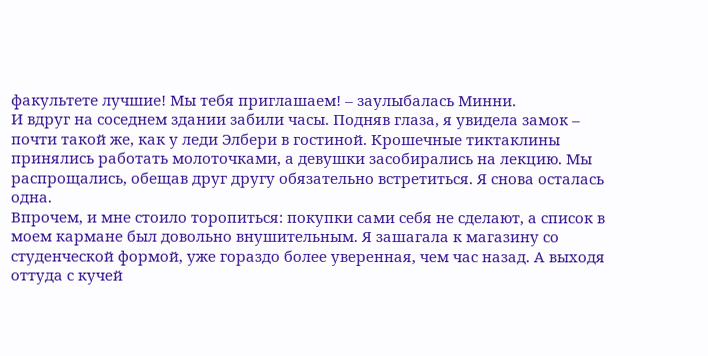факультете лучшие! Мы тебя приглашаем! – заулыбалась Минни.
И вдруг на соседнем здании забили часы. Подняв глаза, я увидела замок – почти такой же, как у леди Элбери в гостиной. Крошечные тиктаклины принялись работать молоточками, а девушки засобирались на лекцию. Мы распрощались, обещав друг другу обязательно встретиться. Я снова осталась одна.
Впрочем, и мне стоило торопиться: покупки сами себя не сделают, а список в моем кармане был довольно внушительным. Я зашагала к магазину со студенческой формой, уже гораздо более уверенная, чем час назад. А выходя оттуда с кучей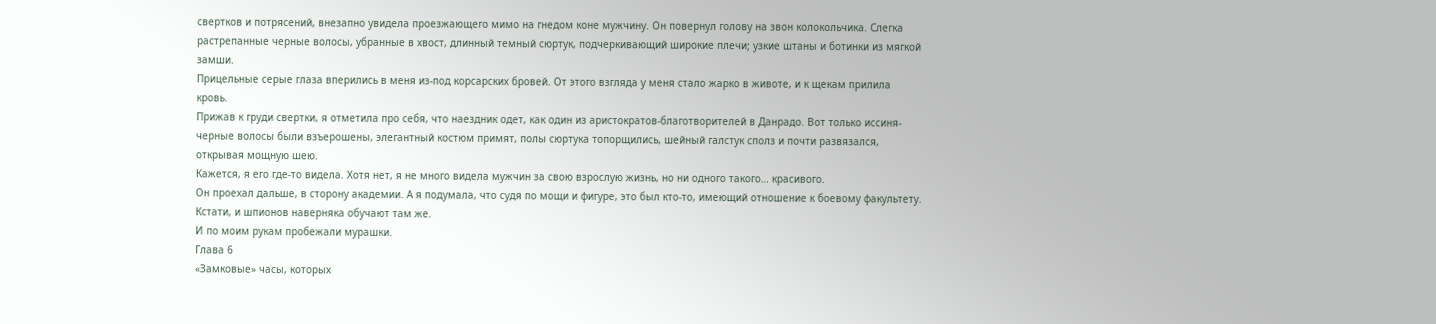свертков и потрясений, внезапно увидела проезжающего мимо на гнедом коне мужчину. Он повернул голову на звон колокольчика. Слегка растрепанные черные волосы, убранные в хвост, длинный темный сюртук, подчеркивающий широкие плечи; узкие штаны и ботинки из мягкой замши.
Прицельные серые глаза вперились в меня из-под корсарских бровей. От этого взгляда у меня стало жарко в животе, и к щекам прилила кровь.
Прижав к груди свертки, я отметила про себя, что наездник одет, как один из аристократов-благотворителей в Данрадо. Вот только иссиня-черные волосы были взъерошены, элегантный костюм примят, полы сюртука топорщились, шейный галстук сполз и почти развязался, открывая мощную шею.
Кажется, я его где-то видела. Хотя нет, я не много видела мужчин за свою взрослую жизнь, но ни одного такого… красивого.
Он проехал дальше, в сторону академии. А я подумала, что судя по мощи и фигуре, это был кто-то, имеющий отношение к боевому факультету. Кстати, и шпионов наверняка обучают там же.
И по моим рукам пробежали мурашки.
Глава 6
«Замковые» часы, которых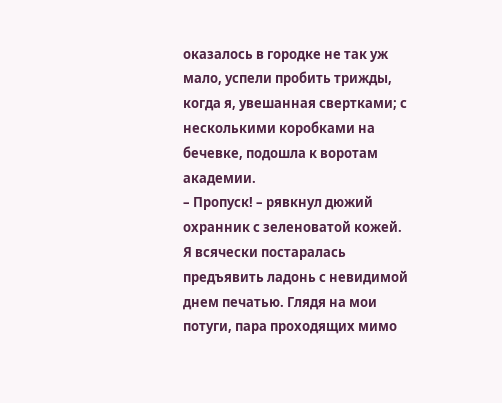оказалось в городке не так уж мало, успели пробить трижды, когда я, увешанная свертками; с несколькими коробками на бечевке, подошла к воротам академии.
– Пропуск! – рявкнул дюжий охранник с зеленоватой кожей.
Я всячески постаралась предъявить ладонь с невидимой днем печатью. Глядя на мои потуги, пара проходящих мимо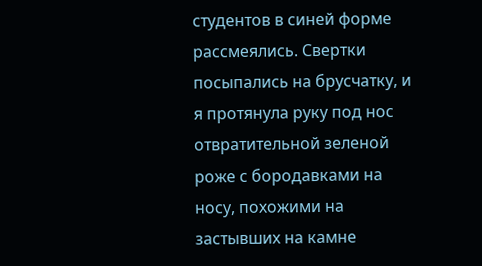студентов в синей форме рассмеялись. Свертки посыпались на брусчатку, и я протянула руку под нос отвратительной зеленой роже с бородавками на носу, похожими на застывших на камне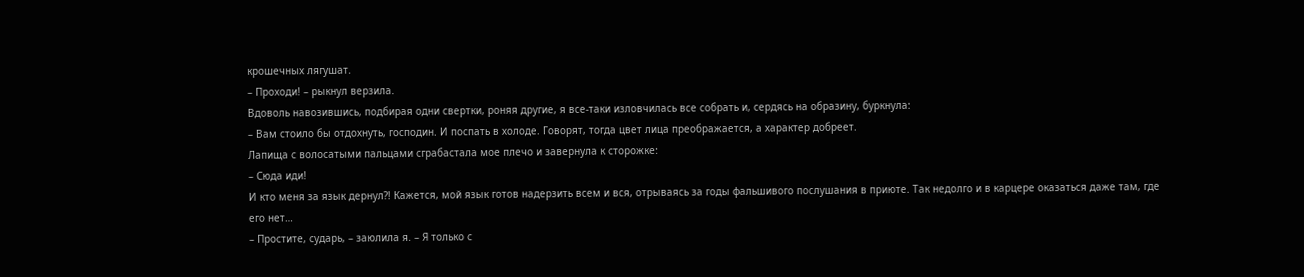крошечных лягушат.
– Проходи! – рыкнул верзила.
Вдоволь навозившись, подбирая одни свертки, роняя другие, я все-таки изловчилась все собрать и, сердясь на образину, буркнула:
– Вам стоило бы отдохнуть, господин. И поспать в холоде. Говорят, тогда цвет лица преображается, а характер добреет.
Лапища с волосатыми пальцами сграбастала мое плечо и завернула к сторожке:
– Сюда иди!
И кто меня за язык дернул?! Кажется, мой язык готов надерзить всем и вся, отрываясь за годы фальшивого послушания в приюте. Так недолго и в карцере оказаться даже там, где его нет…
– Простите, сударь, – заюлила я. – Я только с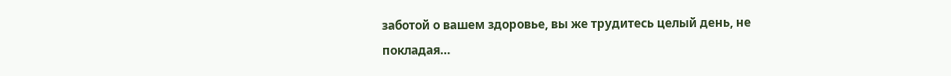заботой о вашем здоровье, вы же трудитесь целый день, не покладая…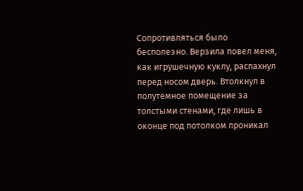Сопротивляться было бесполезно. Верзила повел меня, как игрушечную куклу, распахнул перед носом дверь. Втолкнул в полутемное помещение за толстыми стенами, где лишь в оконце под потолком проникал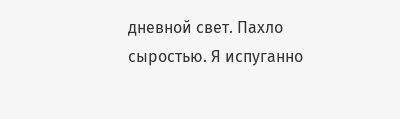дневной свет. Пахло сыростью. Я испуганно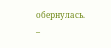обернулась.
–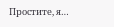Простите, я…